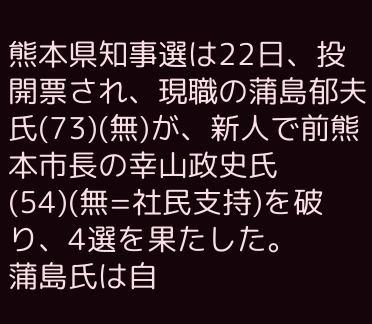熊本県知事選は22日、投開票され、現職の蒲島郁夫氏(73)(無)が、新人で前熊本市長の幸山政史氏(54)(無=社民支持)を破り、4選を果たした。
蒲島氏は自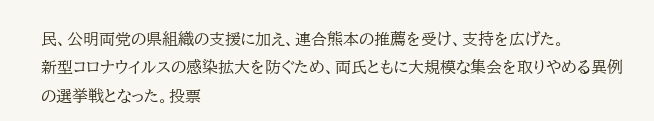民、公明両党の県組織の支援に加え、連合熊本の推薦を受け、支持を広げた。
新型コロナウイルスの感染拡大を防ぐため、両氏ともに大規模な集会を取りやめる異例の選挙戦となった。投票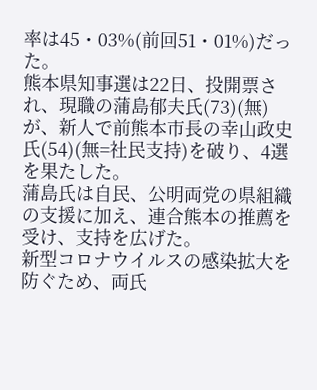率は45・03%(前回51・01%)だった。
熊本県知事選は22日、投開票され、現職の蒲島郁夫氏(73)(無)が、新人で前熊本市長の幸山政史氏(54)(無=社民支持)を破り、4選を果たした。
蒲島氏は自民、公明両党の県組織の支援に加え、連合熊本の推薦を受け、支持を広げた。
新型コロナウイルスの感染拡大を防ぐため、両氏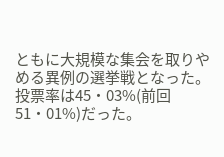ともに大規模な集会を取りやめる異例の選挙戦となった。投票率は45・03%(前回51・01%)だった。